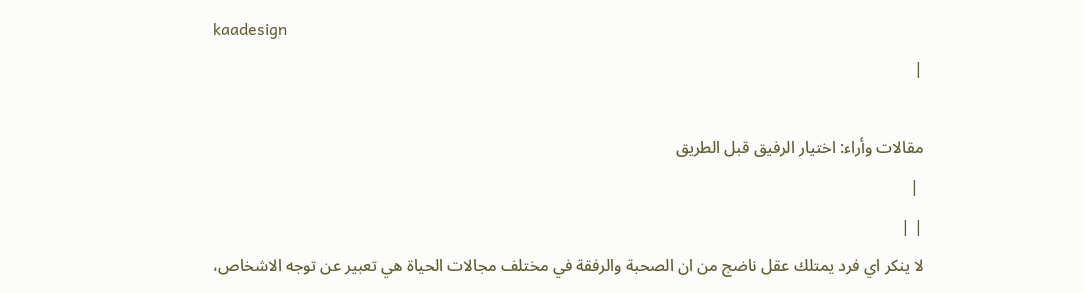kaadesign
|

مقالات وأراء: اختيار الرفيق قبل الطريق
 |
| |
لا ينكر اي فرد يمتلك عقل ناضج من ان الصحبة والرفقة في مختلف مجالات الحياة هي تعبير عن توجه الاشخاص،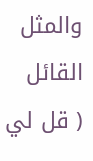والمثل القائل
( قل لي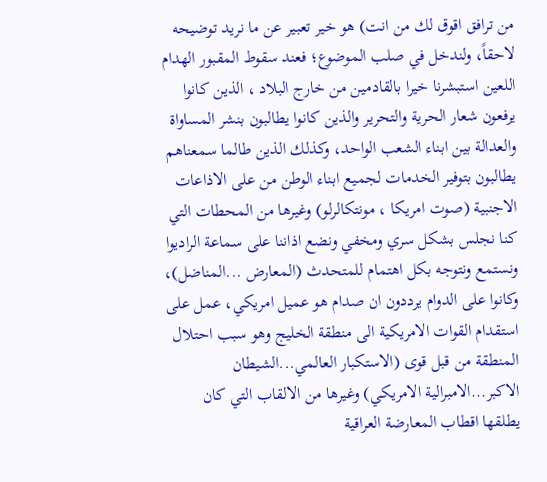من ترافق اقوق لك من انت) هو خير تعبير عن ما نريد توضيحه لاحقاً، ولندخل في صلب الموضوع؛ فعند سقوط المقبور الهدام اللعين استبشرنا خيرا بالقادمين من خارج البلاد ، الذين كانوا يرفعون شعار الحرية والتحرير والذين كانوا يطالبون بنشر المساواة والعدالة بين ابناء الشعب الواحد، وكذلك الذين طالما سمعناهم يطالبون بتوفير الخدمات لجميع ابناء الوطن من على الاذاعات الاجنبية (صوت امريكا ، مونتكالرلو) وغيرها من المحطات التي كنا نجلس بشكل سري ومخفي ونضع اذاننا على سماعة الراديوا ونستمع ونتوجه بكل اهتمام للمتحدث (المعارض ...المناضل)، وكانوا على الدوام يرددون ان صدام هو عميل امريكي، عمل على استقدام القوات الامريكية الى منطقة الخليج وهو سبب احتلال المنطقة من قبل قوى (الاستكبار العالمي...الشيطان الاكبر...الامبرالية الامريكي) وغيرها من الالقاب التي كان يطلقها اقطاب المعارضة العراقية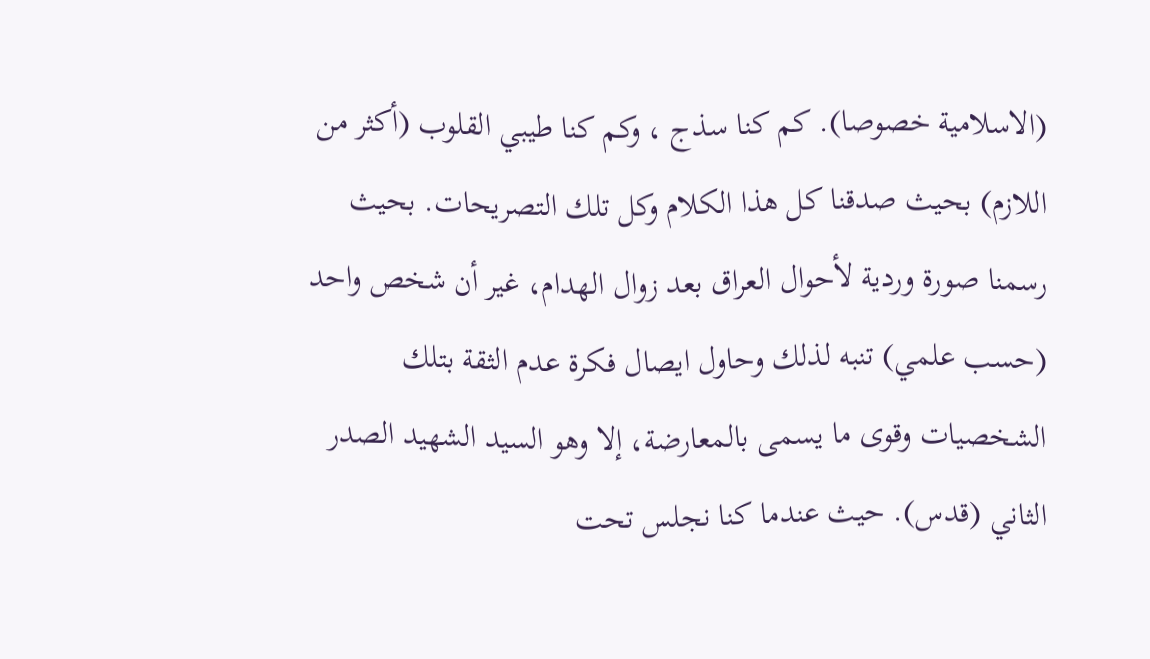(الاسلامية خصوصا). كم كنا سذج ، وكم كنا طيبي القلوب (أكثر من اللازم) بحيث صدقنا كل هذا الكلام وكل تلك التصريحات. بحيث رسمنا صورة وردية لأحوال العراق بعد زوال الهدام، غير أن شخص واحد (حسب علمي) تنبه لذلك وحاول ايصال فكرة عدم الثقة بتلك الشخصيات وقوى ما يسمى بالمعارضة، إلا وهو السيد الشهيد الصدر الثاني (قدس). حيث عندما كنا نجلس تحت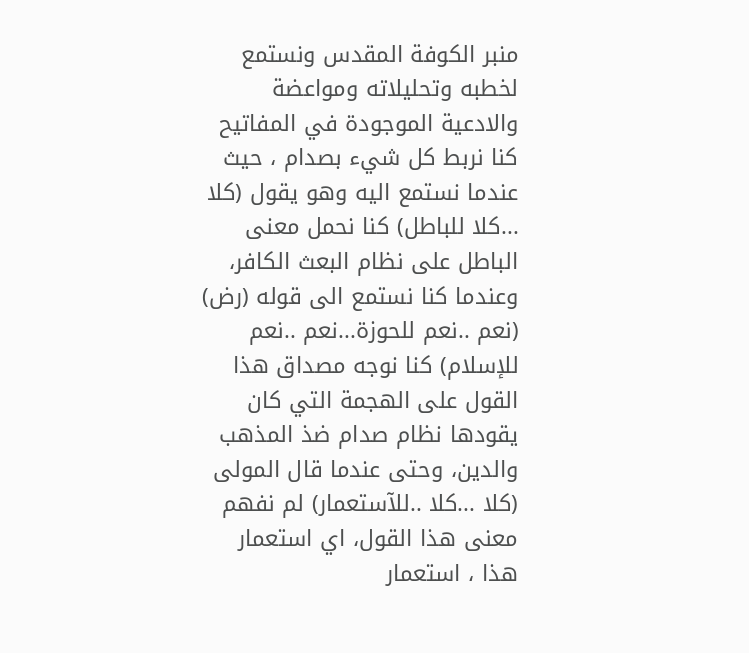منبر الكوفة المقدس ونستمع لخطبه وتحليلاته ومواعضة والادعية الموجودة في المفاتيح كنا نربط كل شيء بصدام ، حيث عندما نستمع اليه وهو يقول (كلا ...كلا للباطل) كنا نحمل معنى الباطل على نظام البعث الكافر، وعندما كنا نستمع الى قوله (رض) (نعم ..نعم للحوزة...نعم ..نعم للإسلام) كنا نوجه مصداق هذا القول على الهجمة التي كان يقودها نظام صدام ضذ المذهب والدين، وحتى عندما قال المولى (كلا ...كلا ..للآستعمار) لم نفهم معنى هذا القول، اي استعمار هذا ، استعمار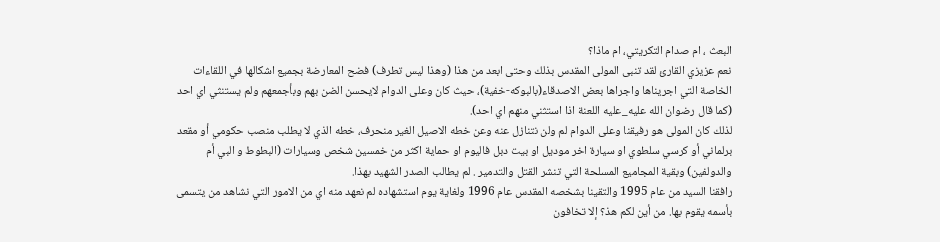البعث ، ام صدام التكريتي، ام ماذا؟
نعم عزيزي القارئ لقد تنبى المولى المقدس بذلك وحتى ابعد من هذا (وهذا ليس تطرف) فضح المعارضة بجميع اشكالها في اللقاءات الخاصة التي اجريناها واجراها بعض الاصدقاء(بالبوكه-خفية)، حيث كان وعلى الدوام لايحسن الضن بهم وبأجمعهم ولم يستنثي اي احد (كما قال رضوان الله عليه_عليه اللعنة اذا استثني منهم اي احد).
لذلك كان المولى هو رفيقنا وعلى الدوام لم ولن نتنازل عنه وعن خطه الاصيل الغير منحرف، خطه الذي لا يطلب منصب حكومي أو مقعد برلماني أو كرسي سلطوي او سيارة اخر موديل او بيت دبل فاليوم او حماية اكثر من خمسين شخص وسيارات (البطوط و البي أم والدولفين) وبقية المجاميع المسلحة التي تنشر القتل والتدمير . لم يطالب الصدر الشهيد بهذا.
رافقنا السيد من عام 1995 والتقينا بشخصه المقدس عام 1996 ولغاية يوم استشهاده لم نعهد منه اي من الامور التي نشاهد من يتسمى بأسمه يقوم بها. من أين لكم هذ؟ إلا تخافون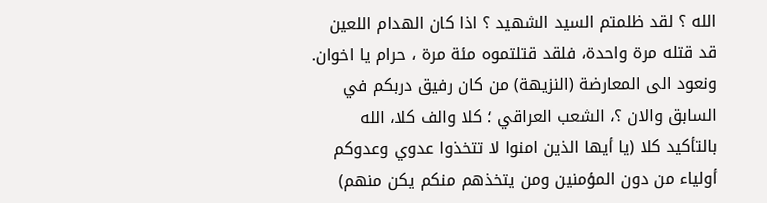الله ؟ لقد ظلمتم السيد الشهيد ؟ اذا كان الهدام اللعين قد قتله مرة واحدة، فلقد قتلتموه مئة مرة ، حرام يا اخوان.
ونعود الى المعارضة (النزيهة) من كان رفيق دربكم في السابق والان ؟، الشعب العراقي ؛ كلا والف كلا، الله بالتأكيد كلا (يا أيها الذين امنوا لا تتخذوا عدوي وعدوكم أولياء من دون المؤمنين ومن يتخذهم منكم يكن منهم)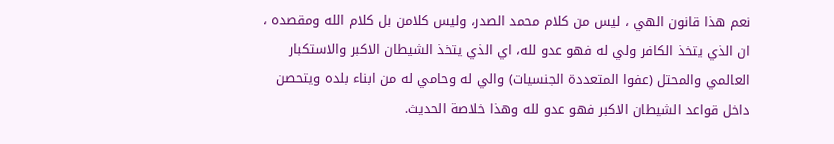نعم هذا قانون الهي ، ليس من كلام محمد الصدر، وليس كلامن بل كلام الله ومقصده ، ان الذي يتخذ الكافر ولي له فهو عدو لله، اي الذي يتخذ الشيطان الاكبر والاستكبار العالمي والمحتل (عفوا المتعددة الجنسيات) والي له وحامي له من ابناء بلده ويتحصن داخل قواعد الشيطان الاكبر فهو عدو لله وهذا خلاصة الحديث.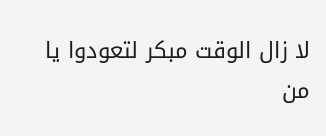لا زال الوقت مبكر لتعودوا يا من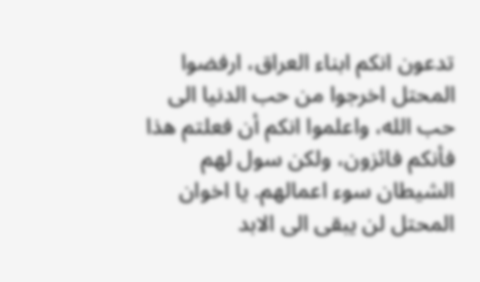تدعون انكم ابناء العراق، ارفضوا المحتل اخرجوا من حب الدنيا الى حب الله، واعلموا انكم أن فعلتم هذا فأنكم فائزون، ولكن سول لهم الشيطان سوء اعمالهم. يا اخوان المحتل لن يبقى الى الابد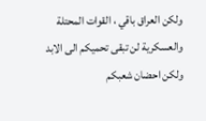ولكن العراق باقي ، القوات المحتلة والعسكرية لن تبقى تحميكم الى الابد ولكن احضان شعبكم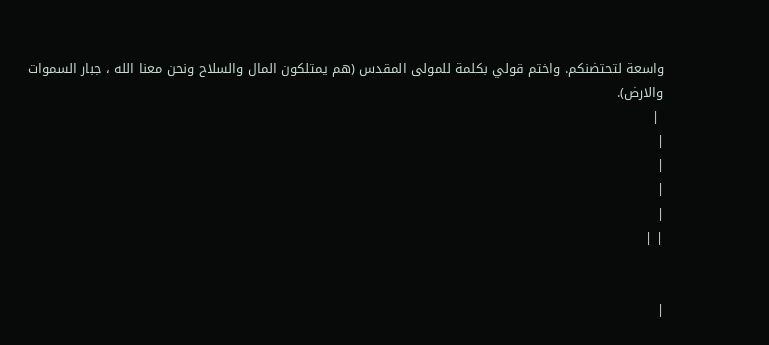واسعة لتحتضنكم. واختم قولي بكلمة للمولى المقدس (هم يمتلكون المال والسلاح ونحن معنا الله ، جبار السموات والارض).
 |
|
|
|
|
| |


|